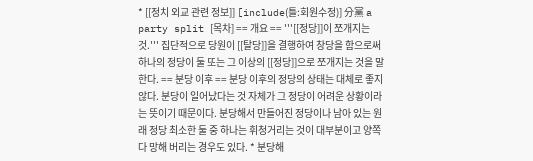* [[정치 외교 관련 정보]] [include(틀:회원수정)] 分黨 a party split [목차] == 개요 == '''[[정당]]이 쪼개지는 것.''' 집단적으로 당원이 [[탈당]]을 결행하여 창당을 함으로써 하나의 정당이 둘 또는 그 이상의 [[정당]]으로 쪼개지는 것을 말한다. == 분당 이후 == 분당 이후의 정당의 상태는 대체로 좋지 않다. 분당이 일어났다는 것 자체가 그 정당이 어려운 상황이라는 뜻이기 때문이다. 분당해서 만들어진 정당이나 남아 있는 원래 정당 최소한 둘 중 하나는 휘청거리는 것이 대부분이고 양쪽 다 망해 버리는 경우도 있다. * 분당해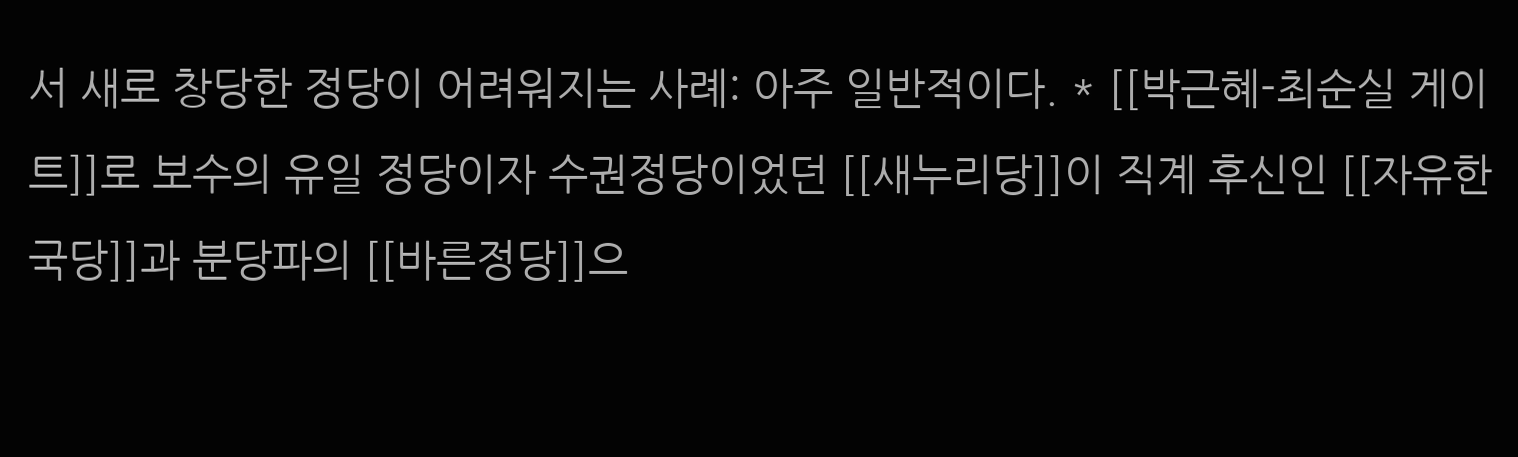서 새로 창당한 정당이 어려워지는 사례: 아주 일반적이다. * [[박근혜-최순실 게이트]]로 보수의 유일 정당이자 수권정당이었던 [[새누리당]]이 직계 후신인 [[자유한국당]]과 분당파의 [[바른정당]]으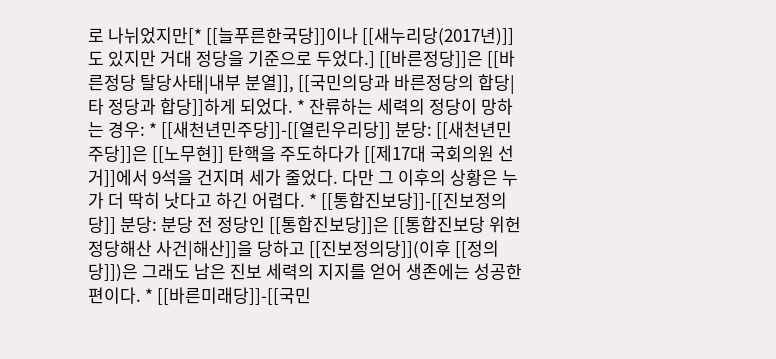로 나뉘었지만[* [[늘푸른한국당]]이나 [[새누리당(2017년)]]도 있지만 거대 정당을 기준으로 두었다.] [[바른정당]]은 [[바른정당 탈당사태|내부 분열]], [[국민의당과 바른정당의 합당|타 정당과 합당]]하게 되었다. * 잔류하는 세력의 정당이 망하는 경우: * [[새천년민주당]]-[[열린우리당]] 분당: [[새천년민주당]]은 [[노무현]] 탄핵을 주도하다가 [[제17대 국회의원 선거]]에서 9석을 건지며 세가 줄었다. 다만 그 이후의 상황은 누가 더 딱히 낫다고 하긴 어렵다. * [[통합진보당]]-[[진보정의당]] 분당: 분당 전 정당인 [[통합진보당]]은 [[통합진보당 위헌정당해산 사건|해산]]을 당하고 [[진보정의당]](이후 [[정의당]])은 그래도 남은 진보 세력의 지지를 얻어 생존에는 성공한 편이다. * [[바른미래당]]-[[국민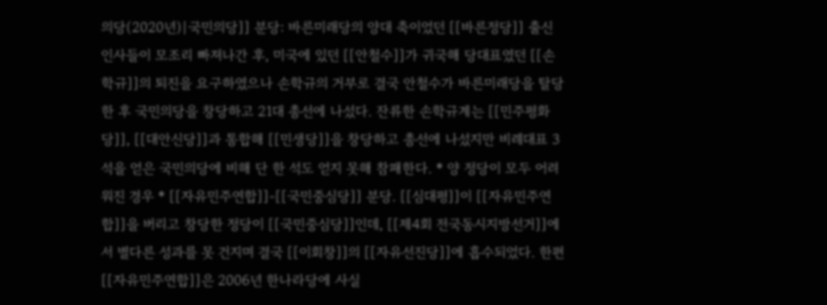의당(2020년)|국민의당]] 분당: 바른미래당의 양대 축이었던 [[바른정당]] 출신 인사들이 모조리 빠져나간 후, 미국에 있던 [[안철수]]가 귀국해 당대표였던 [[손학규]]의 퇴진을 요구하였으나 손학규의 거부로 결국 안철수가 바른미래당을 탈당한 후 국민의당을 창당하고 21대 총선에 나섰다. 잔류한 손학규계는 [[민주평화당]], [[대안신당]]과 통합해 [[민생당]]을 창당하고 총선에 나섰지만 비례대표 3석을 얻은 국민의당에 비해 단 한 석도 얻지 못해 참패한다. * 양 정당이 모두 어려워진 경우 * [[자유민주연합]]-[[국민중심당]] 분당. [[심대평]]이 [[자유민주연합]]을 버리고 창당한 정당이 [[국민중심당]]인데, [[제4회 전국동시지방선거]]에서 별다른 성과를 못 건지며 결국 [[이회창]]의 [[자유선진당]]에 흡수되었다. 한편 [[자유민주연합]]은 2006년 한나라당에 사실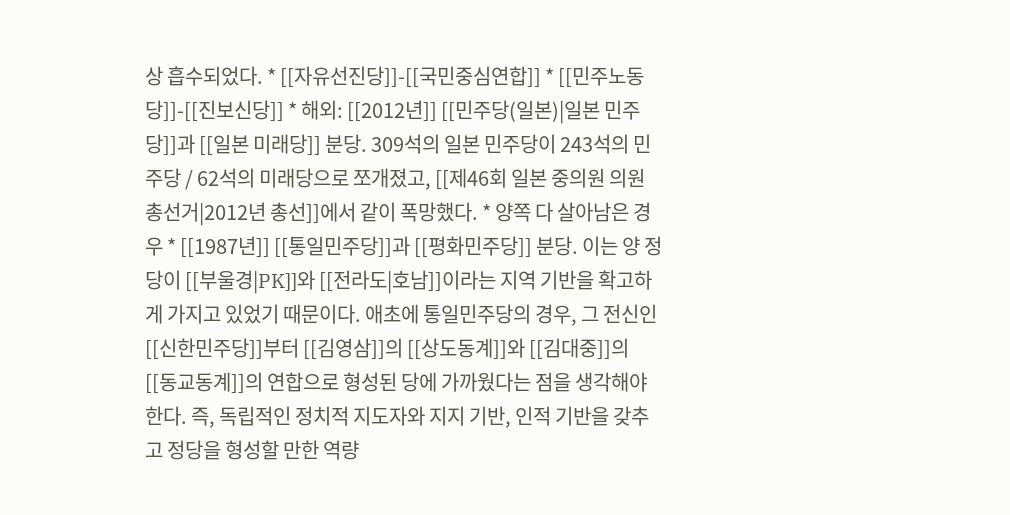상 흡수되었다. * [[자유선진당]]-[[국민중심연합]] * [[민주노동당]]-[[진보신당]] * 해외: [[2012년]] [[민주당(일본)|일본 민주당]]과 [[일본 미래당]] 분당. 309석의 일본 민주당이 243석의 민주당 / 62석의 미래당으로 쪼개졌고, [[제46회 일본 중의원 의원 총선거|2012년 총선]]에서 같이 폭망했다. * 양쪽 다 살아남은 경우 * [[1987년]] [[통일민주당]]과 [[평화민주당]] 분당. 이는 양 정당이 [[부울경|PK]]와 [[전라도|호남]]이라는 지역 기반을 확고하게 가지고 있었기 때문이다. 애초에 통일민주당의 경우, 그 전신인 [[신한민주당]]부터 [[김영삼]]의 [[상도동계]]와 [[김대중]]의 [[동교동계]]의 연합으로 형성된 당에 가까웠다는 점을 생각해야 한다. 즉, 독립적인 정치적 지도자와 지지 기반, 인적 기반을 갖추고 정당을 형성할 만한 역량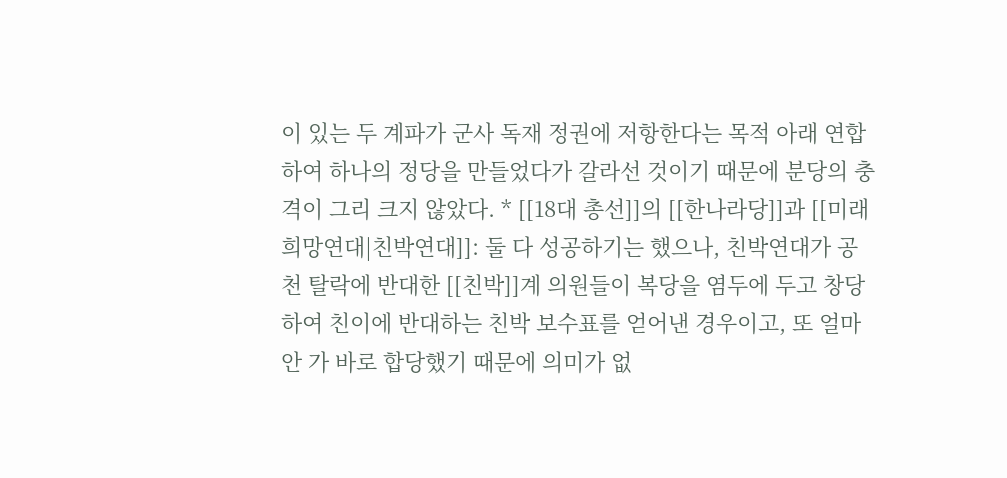이 있는 두 계파가 군사 독재 정권에 저항한다는 목적 아래 연합하여 하나의 정당을 만들었다가 갈라선 것이기 때문에 분당의 충격이 그리 크지 않았다. * [[18대 총선]]의 [[한나라당]]과 [[미래희망연대|친박연대]]: 둘 다 성공하기는 했으나, 친박연대가 공천 탈락에 반대한 [[친박]]계 의원들이 복당을 염두에 두고 창당하여 친이에 반대하는 친박 보수표를 얻어낸 경우이고, 또 얼마 안 가 바로 합당했기 때문에 의미가 없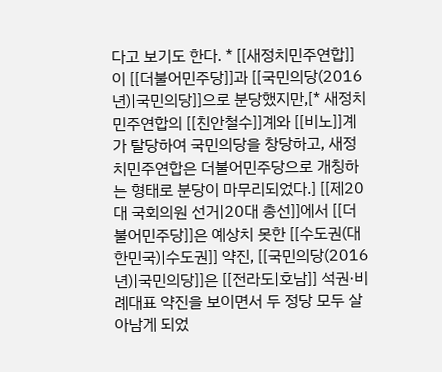다고 보기도 한다. * [[새정치민주연합]]이 [[더불어민주당]]과 [[국민의당(2016년)|국민의당]]으로 분당했지만,[* 새정치민주연합의 [[친안철수]]계와 [[비노]]계가 탈당하여 국민의당을 창당하고, 새정치민주연합은 더불어민주당으로 개칭하는 형태로 분당이 마무리되었다.] [[제20대 국회의원 선거|20대 총선]]에서 [[더불어민주당]]은 예상치 못한 [[수도권(대한민국)|수도권]] 약진, [[국민의당(2016년)|국민의당]]은 [[전라도|호남]] 석권·비례대표 약진을 보이면서 두 정당 모두 살아남게 되었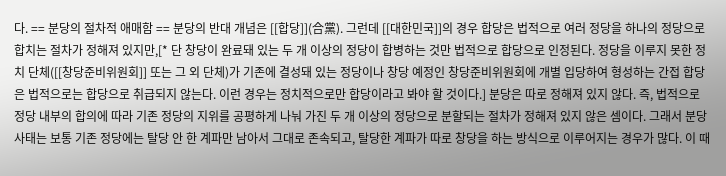다. == 분당의 절차적 애매함 == 분당의 반대 개념은 [[합당]](合黨). 그런데 [[대한민국]]의 경우 합당은 법적으로 여러 정당을 하나의 정당으로 합치는 절차가 정해져 있지만,[* 단 창당이 완료돼 있는 두 개 이상의 정당이 합병하는 것만 법적으로 합당으로 인정된다. 정당을 이루지 못한 정치 단체([[창당준비위원회]] 또는 그 외 단체)가 기존에 결성돼 있는 정당이나 창당 예정인 창당준비위원회에 개별 입당하여 형성하는 간접 합당은 법적으로는 합당으로 취급되지 않는다. 이런 경우는 정치적으로만 합당이라고 봐야 할 것이다.] 분당은 따로 정해져 있지 않다. 즉, 법적으로 정당 내부의 합의에 따라 기존 정당의 지위를 공평하게 나눠 가진 두 개 이상의 정당으로 분할되는 절차가 정해져 있지 않은 셈이다. 그래서 분당 사태는 보통 기존 정당에는 탈당 안 한 계파만 남아서 그대로 존속되고, 탈당한 계파가 따로 창당을 하는 방식으로 이루어지는 경우가 많다. 이 때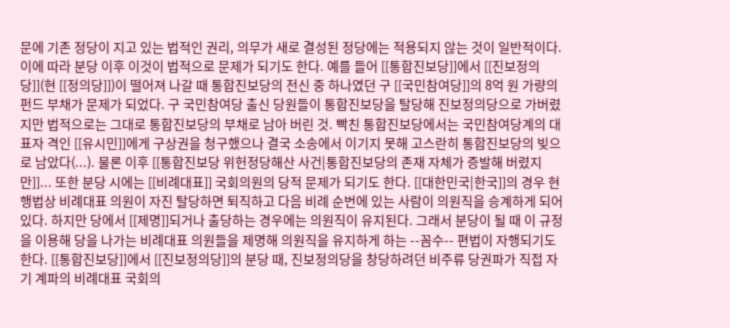문에 기존 정당이 지고 있는 법적인 권리, 의무가 새로 결성된 정당에는 적용되지 않는 것이 일반적이다. 이에 따라 분당 이후 이것이 법적으로 문제가 되기도 한다. 예를 들어 [[통합진보당]]에서 [[진보정의당]](현 [[정의당]])이 떨어져 나갈 때 통합진보당의 전신 중 하나였던 구 [[국민참여당]]의 8억 원 가량의 펀드 부채가 문제가 되었다. 구 국민참여당 출신 당원들이 통합진보당을 탈당해 진보정의당으로 가버렸지만 법적으로는 그대로 통합진보당의 부채로 남아 버린 것. 빡친 통합진보당에서는 국민참여당계의 대표자 격인 [[유시민]]에게 구상권을 청구했으나 결국 소송에서 이기지 못해 고스란히 통합진보당의 빚으로 남았다(...). 물론 이후 [[통합진보당 위헌정당해산 사건|통합진보당의 존재 자체가 증발해 버렸지만]]... 또한 분당 시에는 [[비례대표]] 국회의원의 당적 문제가 되기도 한다. [[대한민국|한국]]의 경우 현행법상 비례대표 의원이 자진 탈당하면 퇴직하고 다음 비례 순번에 있는 사람이 의원직을 승계하게 되어 있다. 하지만 당에서 [[제명]]되거나 출당하는 경우에는 의원직이 유지된다. 그래서 분당이 될 때 이 규정을 이용해 당을 나가는 비례대표 의원들을 제명해 의원직을 유지하게 하는 --꼼수-- 편법이 자행되기도 한다. [[통합진보당]]에서 [[진보정의당]]의 분당 때, 진보정의당을 창당하려던 비주류 당권파가 직접 자기 계파의 비례대표 국회의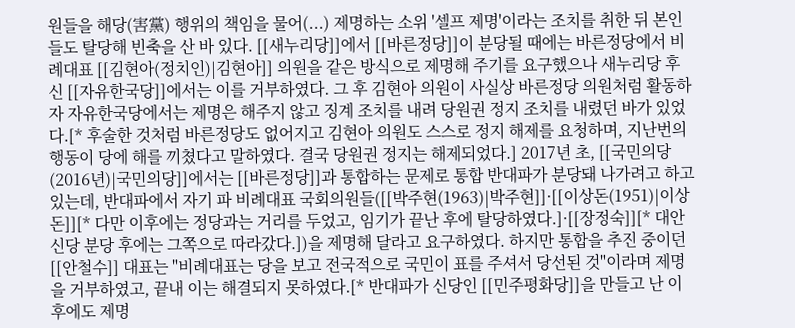원들을 해당(害黨) 행위의 책임을 물어(...) 제명하는 소위 '셀프 제명'이라는 조치를 취한 뒤 본인들도 탈당해 빈축을 산 바 있다. [[새누리당]]에서 [[바른정당]]이 분당될 때에는 바른정당에서 비례대표 [[김현아(정치인)|김현아]] 의원을 같은 방식으로 제명해 주기를 요구했으나 새누리당 후신 [[자유한국당]]에서는 이를 거부하였다. 그 후 김현아 의원이 사실상 바른정당 의원처럼 활동하자 자유한국당에서는 제명은 해주지 않고 징계 조치를 내려 당원권 정지 조치를 내렸던 바가 있었다.[* 후술한 것처럼 바른정당도 없어지고 김현아 의원도 스스로 정지 해제를 요청하며, 지난번의 행동이 당에 해를 끼쳤다고 말하였다. 결국 당원권 정지는 해제되었다.] 2017년 초, [[국민의당(2016년)|국민의당]]에서는 [[바른정당]]과 통합하는 문제로 통합 반대파가 분당돼 나가려고 하고 있는데, 반대파에서 자기 파 비례대표 국회의원들([[박주현(1963)|박주현]]·[[이상돈(1951)|이상돈]][* 다만 이후에는 정당과는 거리를 두었고, 임기가 끝난 후에 탈당하였다.]·[[장정숙]][* 대안신당 분당 후에는 그쪽으로 따라갔다.])을 제명해 달라고 요구하였다. 하지만 통합을 추진 중이던 [[안철수]] 대표는 "비례대표는 당을 보고 전국적으로 국민이 표를 주셔서 당선된 것"이라며 제명을 거부하였고, 끝내 이는 해결되지 못하였다.[* 반대파가 신당인 [[민주평화당]]을 만들고 난 이후에도 제명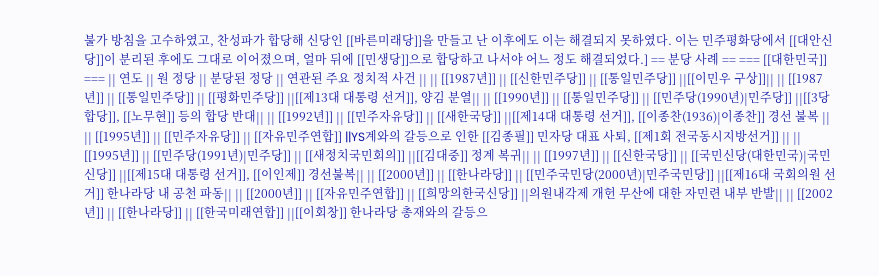불가 방침을 고수하였고, 찬성파가 합당해 신당인 [[바른미래당]]을 만들고 난 이후에도 이는 해결되지 못하였다. 이는 민주평화당에서 [[대안신당]]이 분리된 후에도 그대로 이어졌으며, 얼마 뒤에 [[민생당]]으로 합당하고 나서야 어느 정도 해결되었다.] == 분당 사례 == === [[대한민국]] === || 연도 || 원 정당 || 분당된 정당 || 연관된 주요 정치적 사건 || || [[1987년]] || [[신한민주당]] || [[통일민주당]] ||[[이민우 구상]]|| || [[1987년]] || [[통일민주당]] || [[평화민주당]] ||[[제13대 대통령 선거]], 양김 분열|| || [[1990년]] || [[통일민주당]] || [[민주당(1990년)|민주당]] ||[[3당합당]], [[노무현]] 등의 합당 반대|| || [[1992년]] || [[민주자유당]] || [[새한국당]] ||[[제14대 대통령 선거]], [[이종찬(1936)|이종찬]] 경선 불복 || || [[1995년]] || [[민주자유당]] || [[자유민주연합]] ||YS계와의 갈등으로 인한 [[김종필]] 민자당 대표 사퇴, [[제1회 전국동시지방선거]] || || [[1995년]] || [[민주당(1991년)|민주당]] || [[새정치국민회의]] ||[[김대중]] 정계 복귀|| || [[1997년]] || [[신한국당]] || [[국민신당(대한민국)|국민신당]] ||[[제15대 대통령 선거]], [[이인제]] 경선불복|| || [[2000년]] || [[한나라당]] || [[민주국민당(2000년)|민주국민당]] ||[[제16대 국회의원 선거]] 한나라당 내 공천 파동|| || [[2000년]] || [[자유민주연합]] || [[희망의한국신당]] ||의원내각제 개헌 무산에 대한 자민련 내부 반발|| || [[2002년]] || [[한나라당]] || [[한국미래연합]] ||[[이회창]] 한나라당 총재와의 갈등으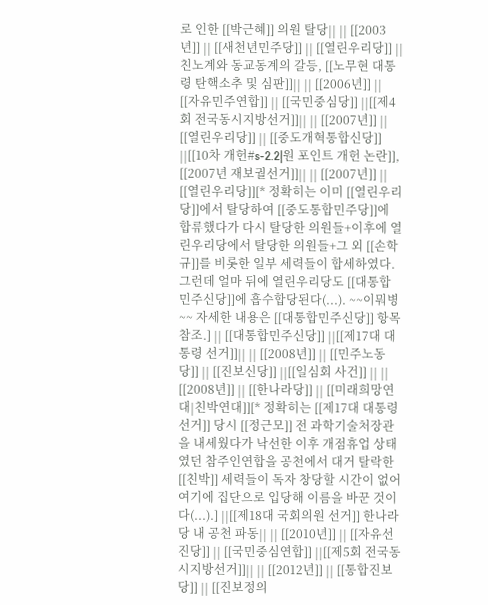로 인한 [[박근혜]] 의원 탈당|| || [[2003년]] || [[새천년민주당]] || [[열린우리당]] ||친노계와 동교동계의 갈등, [[노무현 대통령 탄핵소추 및 심판]]|| || [[2006년]] || [[자유민주연합]] || [[국민중심당]] ||[[제4회 전국동시지방선거]]|| || [[2007년]] || [[열린우리당]] || [[중도개혁통합신당]] ||[[10차 개헌#s-2.2|원 포인트 개헌 논란]], [[2007년 재보궐선거]]|| || [[2007년]] || [[열린우리당]][* 정확히는 이미 [[열린우리당]]에서 탈당하여 [[중도통합민주당]]에 합류했다가 다시 탈당한 의원들+이후에 열린우리당에서 탈당한 의원들+그 외 [[손학규]]를 비롯한 일부 세력들이 합세하였다. 그런데 얼마 뒤에 열린우리당도 [[대통합민주신당]]에 흡수합당된다(...). ~~이뭐병~~ 자세한 내용은 [[대통합민주신당]] 항목 참조.] || [[대통합민주신당]] ||[[제17대 대통령 선거]]|| || [[2008년]] || [[민주노동당]] || [[진보신당]] ||[[일심회 사건]] || || [[2008년]] || [[한나라당]] || [[미래희망연대|친박연대]][* 정확히는 [[제17대 대통령 선거]] 당시 [[정근모]] 전 과학기술처장관을 내세웠다가 낙선한 이후 개점휴업 상태였던 참주인연합을 공천에서 대거 탈락한 [[친박]] 세력들이 독자 창당할 시간이 없어 여기에 집단으로 입당해 이름을 바꾼 것이다(...).] ||[[제18대 국회의원 선거]] 한나라당 내 공천 파동|| || [[2010년]] || [[자유선진당]] || [[국민중심연합]] ||[[제5회 전국동시지방선거]]|| || [[2012년]] || [[통합진보당]] || [[진보정의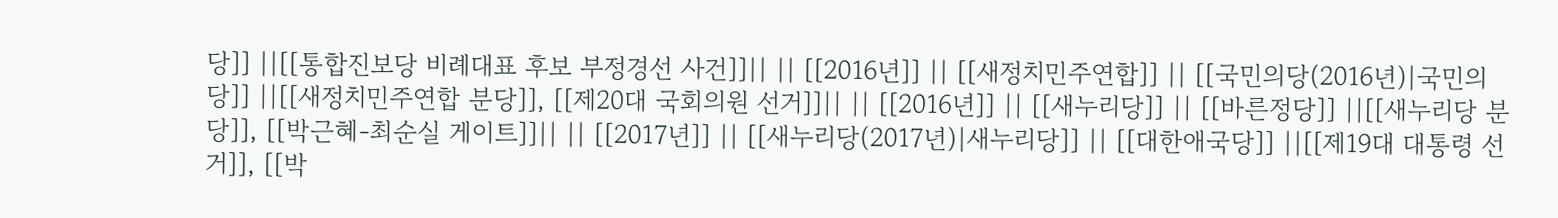당]] ||[[통합진보당 비례대표 후보 부정경선 사건]]|| || [[2016년]] || [[새정치민주연합]] || [[국민의당(2016년)|국민의당]] ||[[새정치민주연합 분당]], [[제20대 국회의원 선거]]|| || [[2016년]] || [[새누리당]] || [[바른정당]] ||[[새누리당 분당]], [[박근혜-최순실 게이트]]|| || [[2017년]] || [[새누리당(2017년)|새누리당]] || [[대한애국당]] ||[[제19대 대통령 선거]], [[박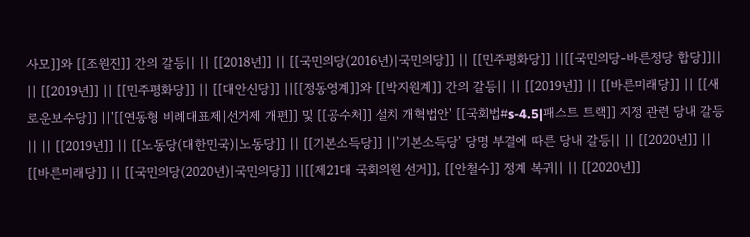사모]]와 [[조원진]] 간의 갈등|| || [[2018년]] || [[국민의당(2016년)|국민의당]] || [[민주평화당]] ||[[국민의당-바른정당 합당]]|| || [[2019년]] || [[민주평화당]] || [[대안신당]] ||[[정동영계]]와 [[박지원계]] 간의 갈등|| || [[2019년]] || [[바른미래당]] || [[새로운보수당]] ||'[[연동형 비례대표제|선거제 개편]] 및 [[공수처]] 설치 개혁법안' [[국회법#s-4.5|패스트 트랙]] 지정 관련 당내 갈등|| || [[2019년]] || [[노동당(대한민국)|노동당]] || [[기본소득당]] ||'기본소득당' 당명 부결에 따른 당내 갈등|| || [[2020년]] || [[바른미래당]] || [[국민의당(2020년)|국민의당]] ||[[제21대 국회의원 선거]], [[안철수]] 정계 복귀|| || [[2020년]]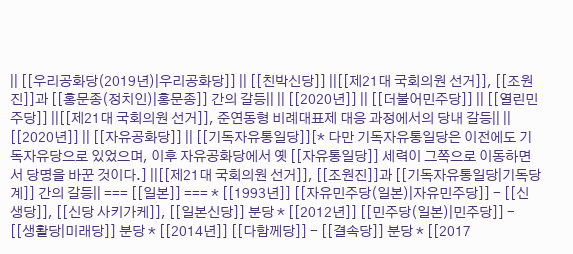|| [[우리공화당(2019년)|우리공화당]] || [[친박신당]] ||[[제21대 국회의원 선거]], [[조원진]]과 [[홍문종(정치인)|홍문종]] 간의 갈등|| || [[2020년]] || [[더불어민주당]] || [[열린민주당]] ||[[제21대 국회의원 선거]], 준연동형 비례대표제 대응 과정에서의 당내 갈등|| || [[2020년]] || [[자유공화당]] || [[기독자유통일당]][* 다만 기독자유통일당은 이전에도 기독자유당으로 있었으며, 이후 자유공화당에서 옛 [[자유통일당]] 세력이 그쪽으로 이동하면서 당명을 바꾼 것이다.] ||[[제21대 국회의원 선거]], [[조원진]]과 [[기독자유통일당|기독당계]] 간의 갈등|| === [[일본]] === * [[1993년]] [[자유민주당(일본)|자유민주당]] - [[신생당]], [[신당 사키가케]], [[일본신당]] 분당 * [[2012년]] [[민주당(일본)|민주당]] - [[생활당|미래당]] 분당 * [[2014년]] [[다함께당]] - [[결속당]] 분당 * [[2017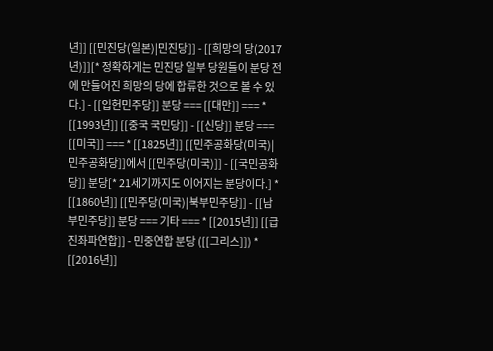년]] [[민진당(일본)|민진당]] - [[희망의 당(2017년)]][* 정확하게는 민진당 일부 당원들이 분당 전에 만들어진 희망의 당에 합류한 것으로 볼 수 있다.] - [[입헌민주당]] 분당 === [[대만]] === * [[1993년]] [[중국 국민당]] - [[신당]] 분당 === [[미국]] === * [[1825년]] [[민주공화당(미국)|민주공화당]]에서 [[민주당(미국)]] - [[국민공화당]] 분당[* 21세기까지도 이어지는 분당이다.] * [[1860년]] [[민주당(미국)|북부민주당]] - [[남부민주당]] 분당 === 기타 === * [[2015년]] [[급진좌파연합]] - 민중연합 분당 ([[그리스]]) * [[2016년]]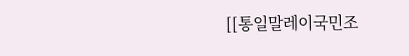[[통일말레이국민조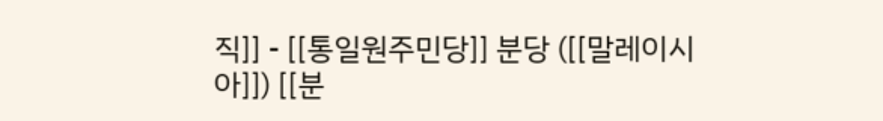직]] - [[통일원주민당]] 분당 ([[말레이시아]]) [[분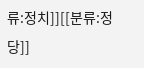류:정치]][[분류:정당]]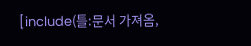[include(틀:문서 가져옴,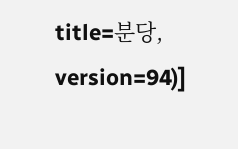title=분당, version=94)]